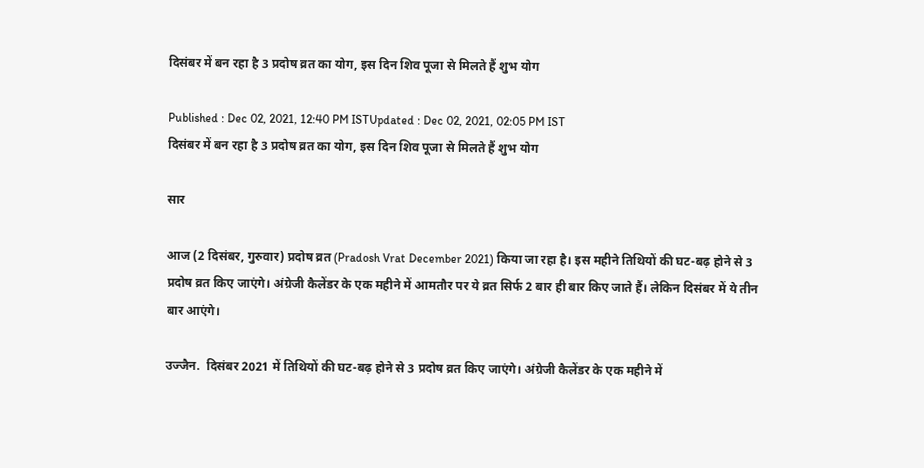दिसंबर में बन रहा है 3 प्रदोष व्रत का योग, इस दिन शिव पूजा से मिलते हैं शुभ योग

Published : Dec 02, 2021, 12:40 PM ISTUpdated : Dec 02, 2021, 02:05 PM IST
दिसंबर में बन रहा है 3 प्रदोष व्रत का योग, इस दिन शिव पूजा से मिलते हैं शुभ योग

सार

आज (2 दिसंबर, गुरुवार) प्रदोष व्रत (Pradosh Vrat December 2021) किया जा रहा है। इस महीने तिथियों की घट-बढ़ होने से 3 प्रदोष व्रत किए जाएंगे। अंग्रेजी कैलेंडर के एक महीने में आमतौर पर ये व्रत सिर्फ 2 बार ही बार किए जाते हैं। लेकिन दिसंबर में ये तीन बार आएंगे।

उज्जैन.  दिसंबर 2021 में तिथियों की घट-बढ़ होने से 3 प्रदोष व्रत किए जाएंगे। अंग्रेजी कैलेंडर के एक महीने में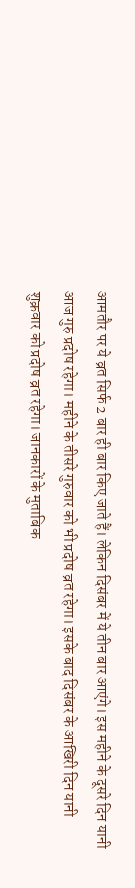आमतौर पर ये व्रत सिर्फ 2 बार ही बार किए जाते हैं। लेकिन दिसंबर में ये तीन बार आएंगे। इस महीने के दूसरे दिन यानी आज गुरु प्रदोष रहेगा। महीने के तीसरे गुरुवार को भी प्रदोष व्रत रहेगा। इसके बाद दिसंबर के आखिरी दिन यानी शुक्रवार को प्रदोष व्रत रहेगा। जानकारों के मुताबिक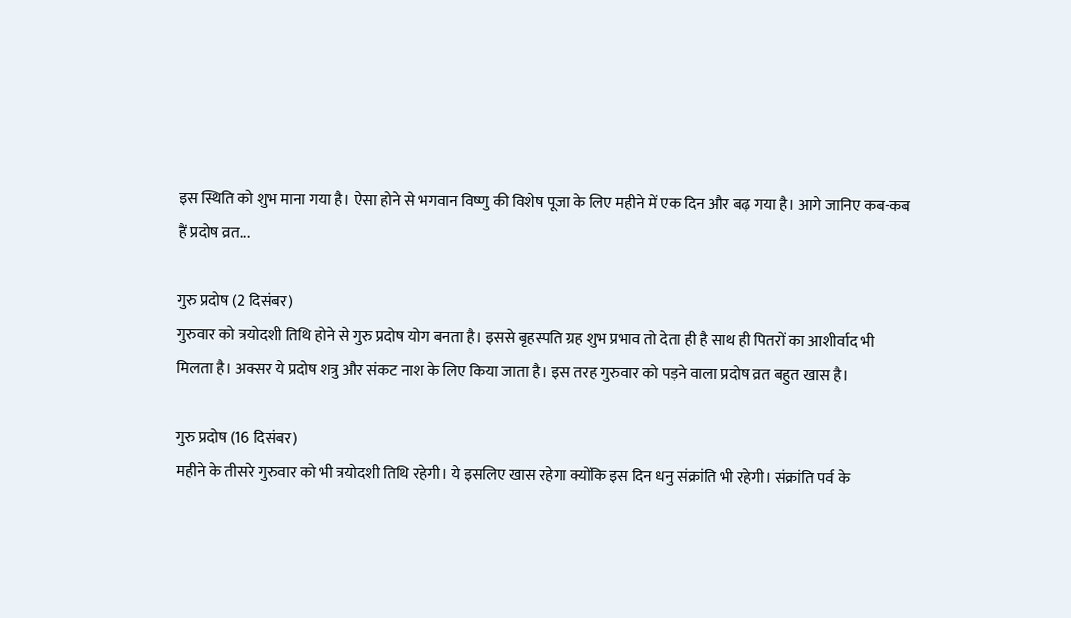इस स्थिति को शुभ माना गया है। ऐसा होने से भगवान विष्णु की विशेष पूजा के लिए महीने में एक दिन और बढ़ गया है। आगे जानिए कब-कब हैं प्रदोष व्रत...

गुरु प्रदोष (2 दिसंबर)
गुरुवार को त्रयोदशी तिथि होने से गुरु प्रदोष योग बनता है। इससे बृहस्पति ग्रह शुभ प्रभाव तो देता ही है साथ ही पितरों का आशीर्वाद भी मिलता है। अक्सर ये प्रदोष शत्रु और संकट नाश के लिए किया जाता है। इस तरह गुरुवार को पड़ने वाला प्रदोष व्रत बहुत खास है।

गुरु प्रदोष (16 दिसंबर)
महीने के तीसरे गुरुवार को भी त्रयोदशी तिथि रहेगी। ये इसलिए खास रहेगा क्योंकि इस दिन धनु संक्रांति भी रहेगी। संक्रांति पर्व के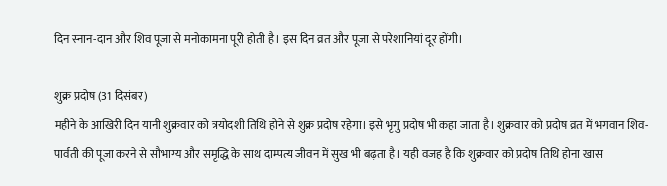दिन स्नान-दान और शिव पूजा से मनोकामना पूरी होती है। इस दिन व्रत और पूजा से परेशानियां दूर होंगी।

शुक्र प्रदोष (31 दिसंबर)
महीने के आखिरी दिन यानी शुक्रवार को त्रयोदशी तिथि होने से शुक्र प्रदोष रहेगा। इसे भृगु प्रदोष भी कहा जाता है। शुक्रवार को प्रदोष व्रत में भगवान शिव-पार्वती की पूजा करने से सौभाग्य और समृद्धि के साथ दाम्पत्य जीवन में सुख भी बढ़ता है। यही वजह है कि शुक्रवार को प्रदोष तिथि होना खास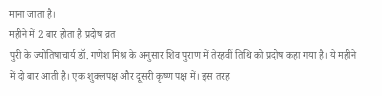माना जाता है।
महीने में 2 बार होता है प्रदोष व्रत
पुरी के ज्योतिषाचार्य डॉ. गणेश मिश्र के अनुसार शिव पुराण में तेरहवीं तिथि को प्रदोष कहा गया है। ये महीने में दो बार आती है। एक शुक्लपक्ष और दूसरी कृष्ण पक्ष में। इस तरह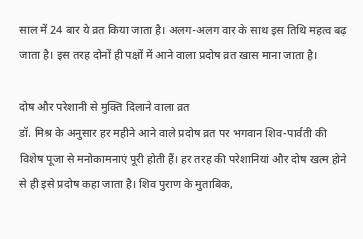साल में 24 बार ये व्रत किया जाता है। अलग-अलग वार के साथ इस तिथि महत्व बढ़ जाता है। इस तरह दोनों ही पक्षों में आने वाला प्रदोष व्रत खास माना जाता है।

दोष और परेशानी से मुक्ति दिलाने वाला व्रत
डॉ. मिश्र के अनुसार हर महीने आने वाले प्रदोष व्रत पर भगवान शिव-पार्वती की विशेष पूजा से मनोकामनाएं पूरी होती हैं। हर तरह की परेशानियां और दोष खत्म होने से ही इसे प्रदोष कहा जाता है। शिव पुराण के मुताबिक,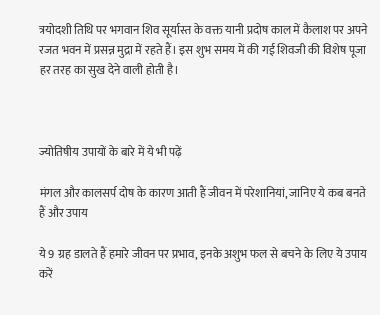त्रयोदशी तिथि पर भगवान शिव सूर्यास्त के वक्त यानी प्रदोष काल में कैलाश पर अपने रजत भवन में प्रसन्न मुद्रा में रहते हैं। इस शुभ समय में की गई शिवजी की विशेष पूजा हर तरह का सुख देने वाली होती है।



ज्योतिषीय उपायों के बारे में ये भी पढ़ें

मंगल और कालसर्प दोष के कारण आती हैं जीवन में परेशानियां, जानिए ये कब बनते हैं और उपाय

ये 9 ग्रह डालते हैं हमारे जीवन पर प्रभाव, इनके अशुभ फल से बचने के लिए ये उपाय करें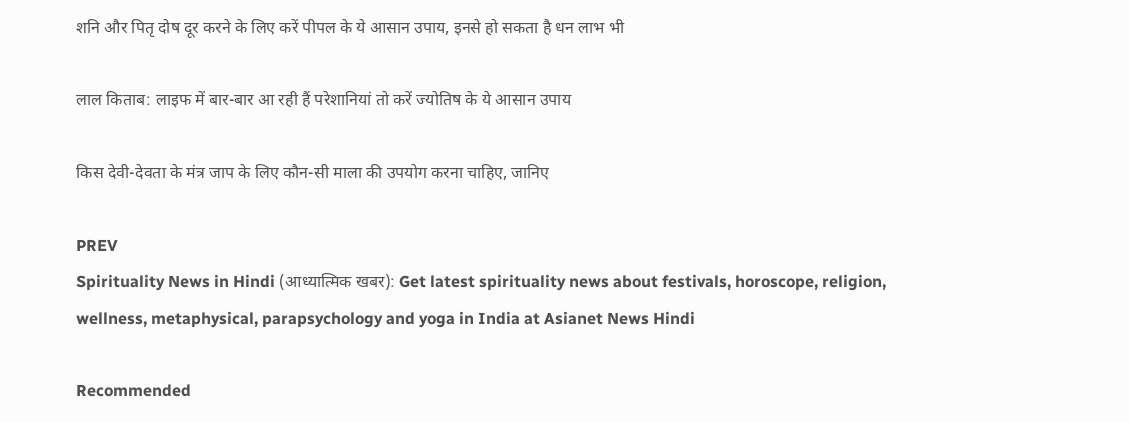शनि और पितृ दोष दूर करने के लिए करें पीपल के ये आसान उपाय, इनसे हो सकता है धन लाभ भी

लाल किताब: लाइफ में बार-बार आ रही हैं परेशानियां तो करें ज्योतिष के ये आसान उपाय

किस देवी-देवता के मंत्र जाप के लिए कौन-सी माला की उपयोग करना चाहिए, जानिए

PREV
Spirituality News in Hindi (आध्यात्मिक खबर): Get latest spirituality news about festivals, horoscope, religion, wellness, metaphysical, parapsychology and yoga in India at Asianet News Hindi

Recommended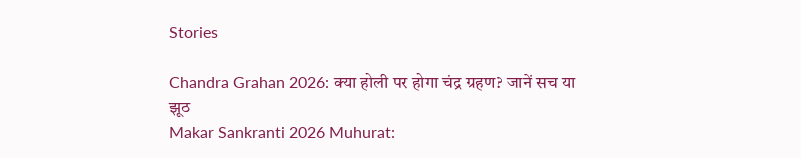Stories

Chandra Grahan 2026: क्या होली पर होगा चंद्र ग्रहण? जानें सच या झूठ
Makar Sankranti 2026 Muhurat: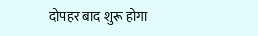दोपहर बाद शुरू होगा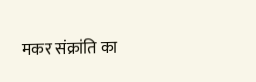मकर संक्रांति का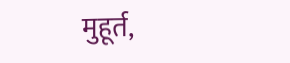मुहूर्त,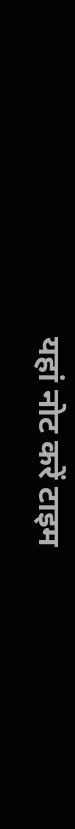यहां नोट करें टाइम